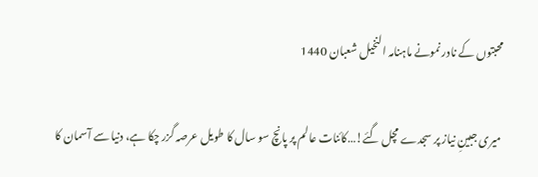محبتوں کے نادر نمونے ماہنامہ النخیل شعبان 1440

 میری جبینِ نیاز پر سجدے مچل گئے!…کائنات عالم پر پانچ سو سال کا طویل عرصہ گزر چکا ہے، دنیا سے آسمان کا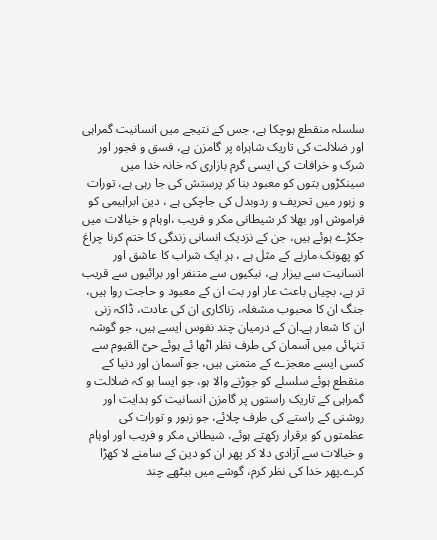سلسلہ منقطع ہوچکا ہے، جس کے نتیجے میں انسانیت گمراہی اور ضلالت کی تاریک شاہراہ پر گامزن ہے، فسق و فجور اور شرک و خرافات کی ایسی گرم بازاری کہ خانہ خدا میں سینکڑوں بتوں کو معبود بنا کر پرستش کی جا رہی ہے، تورات و زبور میں تحریف و ردوبدل کی جاچکی ہے ، دین ابراہیمی کو فراموش اور بھلا کر شیطانی مکر و فریب ،اوہام و خیالات میں جکڑے ہوئے ہیں، جن کے نزدیک انسانی زندگی کا ختم کرنا چراغ کو پھونک مارنے کے مثل ہے ، ہر ایک شراب کا عاشق اور انسانیت سے بیزار ہے، نیکیوں سے متنفر اور برائیوں سے قریب تر ہے، بچیاں باعث عار اور بت ان کے معبود و حاجت روا ہیں، جنگ ان کا محبوب مشغلہ، زناکاری ان کی عادت، ڈاکہ زنی ان کا شعار ہے۔ان کے درمیان چند نفوس ایسے ہیں، جو گوشہ تنہائی میں آسمان کی طرف نظر اٹھا ئے ہوئے حیّ القیوم سے کسی ایسے معجزے کے متمنی ہیں، جو آسمان اور دنیا کے منقطع ہوئے سلسلے کو جوڑنے والا ہو، جو ایسا ہو کہ ضلالت و گمراہی کے تاریک راستوں پر گامزن انسانیت کو ہدایت اور روشنی کے راستے کی طرف چلائے، جو زبور و تورات کی عظمتوں کو برقرار رکھتے ہوئے، شیطانی مکر و فریب اور اوہام و خیالات سے آزادی دلا کر پھر ان کو دین کے سامنے لا کھڑا کرے۔پھر خدا کی نظر کرم، گوشے میں بیٹھے چند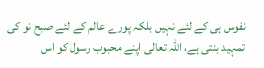نفوس ہی کے لئے نہیں بلکہ پورے عالم کے لئے صبح نو کی تمہید بنتی ہے، اللہ تعالی اپنے محبوب رسول کو اس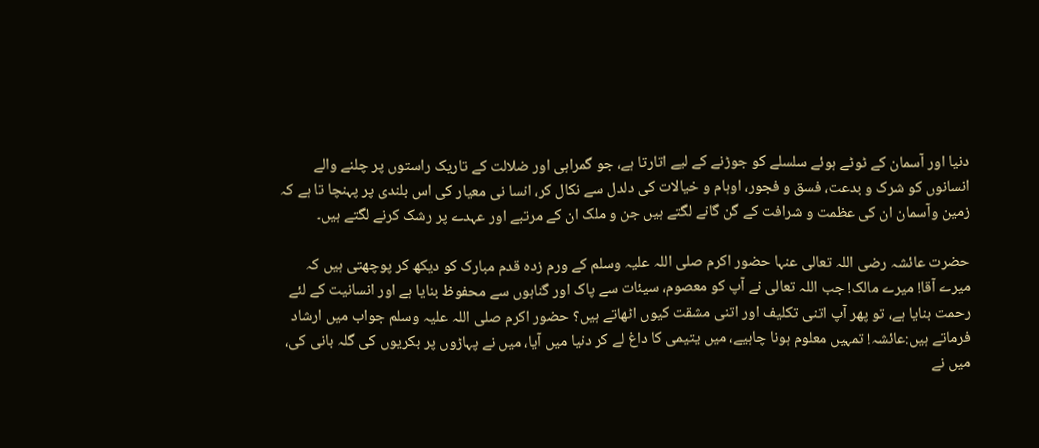دنیا اور آسمان کے ٹوٹے ہوئے سلسلے کو جوڑنے کے لیے اتارتا ہے، جو گمراہی اور ضلالت کے تاریک راستوں پر چلنے والے انسانوں کو شرک و بدعت، فسق و فجور، اوہام و خیالات کی دلدل سے نکال کر، انسا نی معیار کی اس بلندی پر پہنچا تا ہے کہ زمین وآسمان ان کی عظمت و شرافت کے گن گانے لگتے ہیں جن و ملک ان کے مرتبے اور عہدے پر رشک کرنے لگتے ہیں۔

حضرت عائشہ رضی اللہ تعالی عنہا حضور اکرم صلی اللہ علیہ وسلم کے ورم زدہ قدم مبارک کو دیکھ کر پوچھتی ہیں کہ میرے آقا! میرے مالک! جب اللہ تعالی نے آپ کو معصوم، سیئات سے پاک اور گناہوں سے محفوظ بنایا ہے اور انسانیت کے لئے رحمت بنایا ہے، تو پھر آپ اتنی تکلیف اور اتنی مشقت کیوں اٹھاتے ہیں؟ حضور اکرم صلی اللہ علیہ وسلم جواب میں ارشاد فرماتے ہیں:عائشہ! تمہیں معلوم ہونا چاہیے، میں یتیمی کا داغ لے کر دنیا میں آیا، میں نے پہاڑوں پر بکریوں کی گلہ بانی کی، میں نے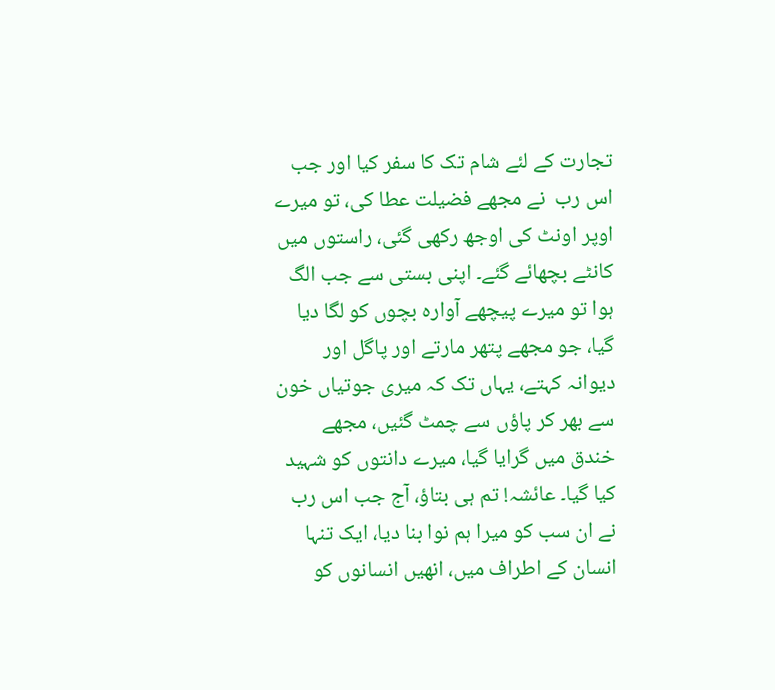تجارت کے لئے شام تک کا سفر کیا اور جب اس رب  نے مجھے فضیلت عطا کی، تو میرے اوپر اونٹ کی اوجھ رکھی گئی، راستوں میں کانٹے بچھائے گئے۔ اپنی بستی سے جب الگ ہوا تو میرے پیچھے آوارہ بچوں کو لگا دیا گیا، جو مجھے پتھر مارتے اور پاگل اور دیوانہ کہتے، یہاں تک کہ میری جوتیاں خون سے بھر کر پاؤں سے چمٹ گئیں، مجھے خندق میں گرایا گیا، میرے دانتوں کو شہید کیا گیا۔ عائشہ! تم ہی بتاؤ، آج جب اس رب نے ان سب کو میرا ہم نوا بنا دیا، ایک تنہا انسان کے اطراف میں، انھیں انسانوں کو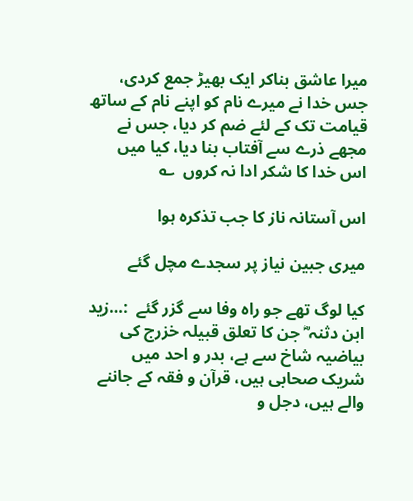میرا عاشق بناکر ایک بھیڑ جمع کردی، جس خدا نے میرے نام کو اپنے نام کے ساتھ قیامت تک کے لئے ضم کر دیا، جس نے مجھے ذرے سے آفتاب بنا دیا، کیا میں اس خدا کا شکر ادا نہ کروں  ؎

اس آستانہ ناز کا جب تذکرہ ہوا

میری جبین نیاز پر سجدے مچل گئے

کیا لوگ تھے جو راہ وفا سے گزر گئے  :…زید ابن دثنہ ؓ جن کا تعلق قبیلہ خزرج کی بیاضیہ شاخ سے ہے، بدر و احد میں شریک صحابی ہیں، قرآن و فقہ کے جاننے والے ہیں، دجل و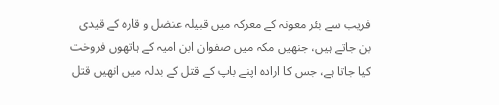فریب سے بئر معونہ کے معرکہ میں قبیلہ عنضل و قارہ کے قیدی بن جاتے ہیں، جنھیں مکہ میں صفوان ابن امیہ کے ہاتھوں فروخت کیا جاتا ہے، جس کا ارادہ اپنے باپ کے قتل کے بدلہ میں انھیں قتل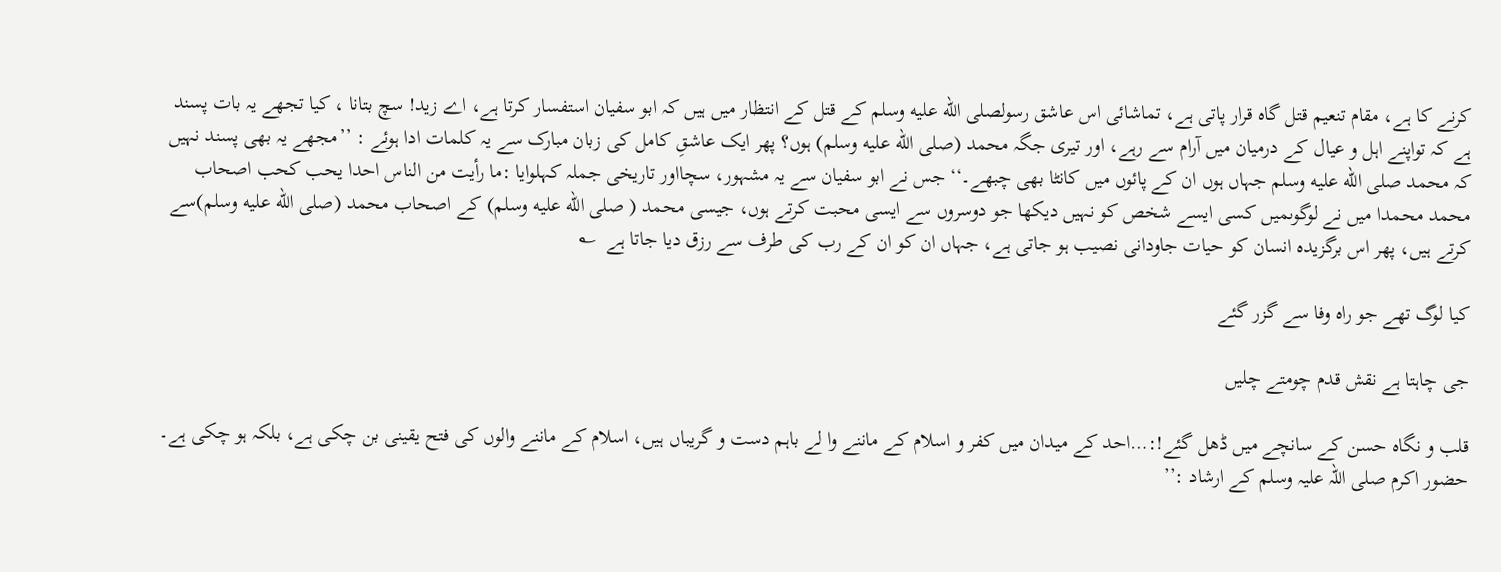کرنے کا ہے، مقام تنعیم قتل گاہ قرار پاتی ہے، تماشائی اس عاشق رسولصلى الله عليه وسلم کے قتل کے انتظار میں ہیں کہ ابو سفیان استفسار کرتا ہے، اے زید! سچ بتانا ، کیا تجھے یہ بات پسند ہے کہ تواپنے اہل و عیال کے درمیان میں آرام سے رہے، اور تیری جگہ محمد (صلى الله عليه وسلم) ہوں؟ پھر ایک عاشقِ کامل کی زبان مبارک سے یہ کلمات ادا ہوئے : ’’مجھے یہ بھی پسند نہیں کہ محمد صلى الله عليه وسلم جہاں ہوں ان کے پائوں میں کانٹا بھی چبھے۔‘‘ جس نے ابو سفیان سے یہ مشہور، سچااور تاریخی جملہ کہلوایا :ما رأیت من الناس احدا یحب کحب اصحاب محمد محمدا میں نے لوگوںمیں کسی ایسے شخص کو نہیں دیکھا جو دوسروں سے ایسی محبت کرتے ہوں، جیسی محمد ( صلى الله عليه وسلم) کے اصحاب محمد (صلى الله عليه وسلم)سے کرتے ہیں، پھر اس برگزیدہ انسان کو حیات جاودانی نصیب ہو جاتی ہے، جہاں ان کو ان کے رب کی طرف سے رزق دیا جاتا ہے  ؎

کیا لوگ تھے جو راہ وفا سے گزر گئے

جی چاہتا ہے نقش قدم چومتے چلیں

قلب و نگاہ حسن کے سانچے میں ڈھل گئے!:…احد کے میدان میں کفر و اسلام کے ماننے وا لے باہم دست و گریباں ہیں، اسلام کے ماننے والوں کی فتح یقینی بن چکی ہے، بلکہ ہو چکی ہے۔ حضور اکرم صلی اللہ علیہ وسلم کے ارشاد :’’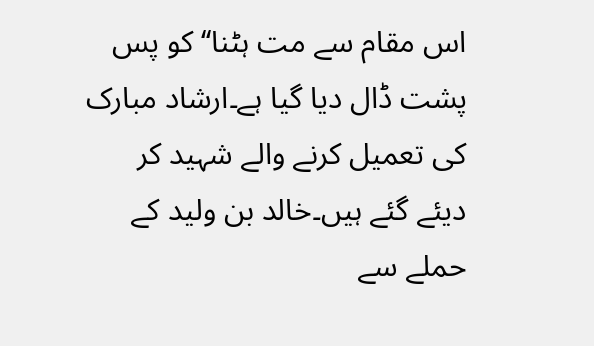اس مقام سے مت ہٹنا‘‘ کو پس پشت ڈال دیا گیا ہے۔ارشاد مبارک کی تعمیل کرنے والے شہید کر دیئے گئے ہیں۔خالد بن ولید کے حملے سے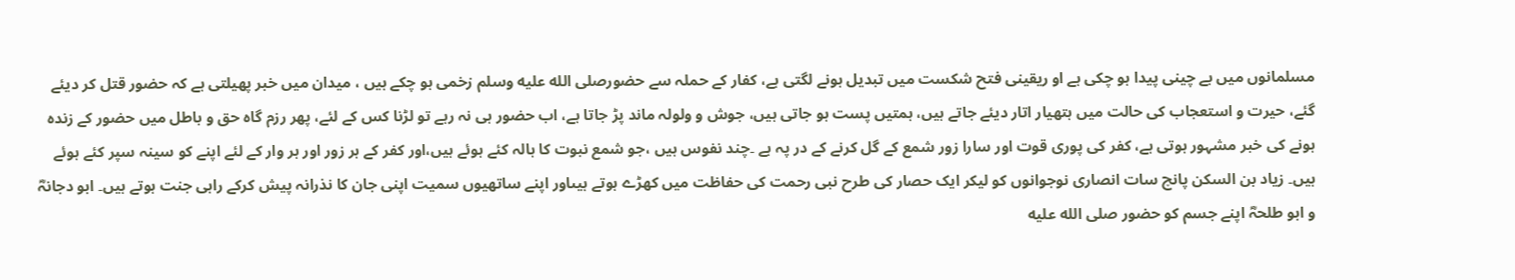مسلمانوں میں بے چینی پیدا ہو چکی ہے او ریقینی فتح شکست میں تبدیل ہونے لگتی ہے، کفار کے حملہ سے حضورصلى الله عليه وسلم زخمی ہو چکے ہیں ، میدان میں خبر پھیلتی ہے کہ حضور قتل کر دیئے گئے، حیرت و استعجاب کی حالت میں ہتھیار اتار دیئے جاتے ہیں، ہمتیں پست ہو جاتی ہیں، جوش و ولولہ ماند پڑ جاتا ہے، اب حضور ہی نہ رہے تو لڑنا کس کے لئے، پھر رزم گاہ حق و باطل میں حضور کے زندہ ہونے کی خبر مشہور ہوتی ہے، کفر کی پوری قوت اور سارا زور شمع کے گل کرنے کے در پہ ہے ۔چند نفوس ہیں ،جو شمع نبوت کا ہالہ کئے ہوئے ہیں،اور کفر کے ہر زور اور ہر وار کے لئے اپنے کو سینہ سپر کئے ہوئے ہیں۔ زیاد بن السکن پانچ سات انصاری نوجوانوں کو لیکر ایک حصار کی طرح نبی رحمت کی حفاظت میں کھڑے ہوتے ہیںاور اپنے ساتھیوں سمیت اپنی جان کا نذرانہ پیش کرکے راہی جنت ہوتے ہیں۔ ابو دجانہؓ و ابو طلحہؓ اپنے جسم کو حضور صلى الله عليه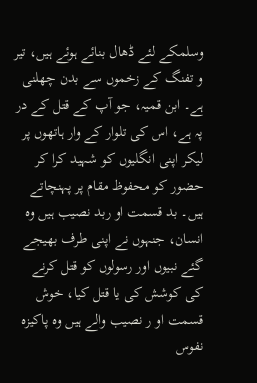وسلمکے لئے ڈھال بنائے ہوئے ہیں، تیر و تفنگ کے زخموں سے بدن چھلنی ہے۔ ابن قمیہ، جو آپ کے قتل کے در پہ ہے، اس کی تلوار کے وار ہاتھوں پر لیکر اپنی انگلیوں کو شہید کرا کر حضور کو محفوظ مقام پر پہنچاتے ہیں۔ بد قسمت او ربد نصیب ہیں وہ انسان، جنہوں نے اپنی طرف بھیجے گئے نبیوں اور رسولوں کو قتل کرنے کی کوشش کی یا قتل کیا، خوش قسمت او ر نصیب والے ہیں وہ پاکیزہ نفوس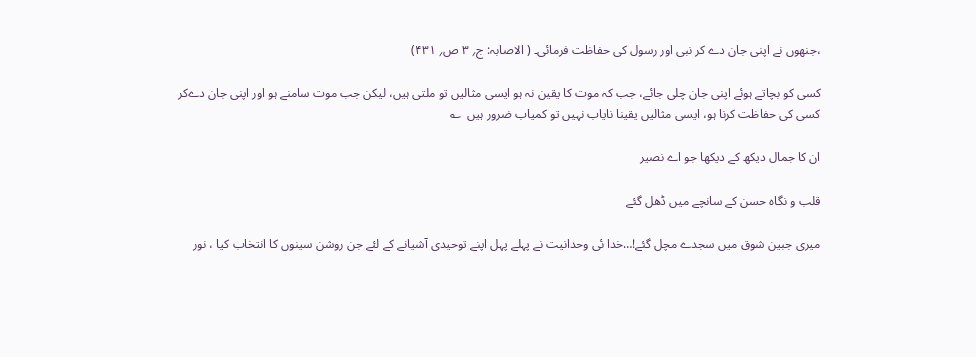،جنھوں نے اپنی جان دے کر نبی اور رسول کی حفاظت فرمائی۔ ( الاصابہ: ج؍ ۳ ص؍ ۴۳۱)

کسی کو بچاتے ہوئے اپنی جان چلی جائے، جب کہ موت کا یقین نہ ہو ایسی مثالیں تو ملتی ہیں، لیکن جب موت سامنے ہو اور اپنی جان دےکر کسی کی حفاظت کرنا ہو، ایسی مثالیں یقینا نایاب نہیں تو کمیاب ضرور ہیں  ؎

ان کا جمال دیکھ کے دیکھا جو اے نصیر

قلب و نگاہ حسن کے سانچے میں ڈھل گئے

میری جبین شوق میں سجدے مچل گئے!…خدا ئی وحدانیت نے پہلے پہل اپنے توحیدی آشیانے کے لئے جن روشن سینوں کا انتخاب کیا ، نور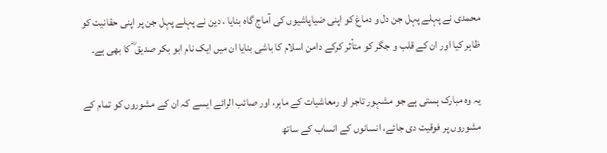محمدی نے پہلے پہل جن دل و دماغ کو اپنی ضیاپاشیوں کی آماج گاہ بنایا ، دین نے پہلے پہل جن پر اپنی حقانیت کو ظاہر کیا اور ان کے قلب و جگر کو متأثر کرکے دامن اسلام کا باشی بنایا ان میں ایک نام ابو بکر صدیق ؓ کا بھی ہے۔

یہ وہ مبارک ہستی ہے جو مشہور تاجر او رمعاشیات کے ماہر، اور صائب الرائے ایسے کہ ان کے مشوروں کو تمام کے مشوروں پر فوقیت دی جائے، انسانوں کے انساب کے ساتھ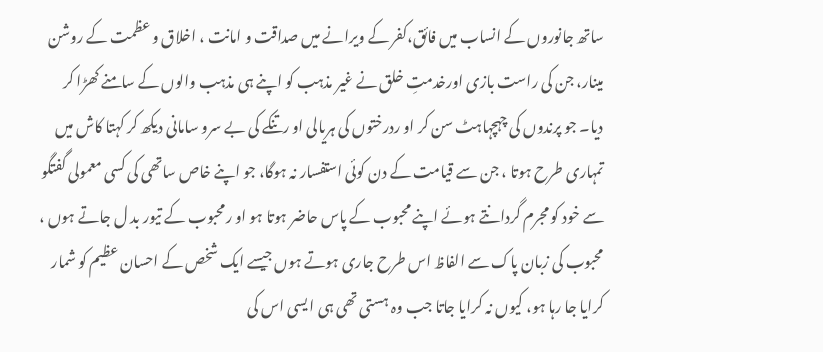ساتھ جانوروں کے انساب میں فائق،کفر کے ویرانے میں صداقت و امانت ، اخلاق و عظمت کے روشن مینار، جن کی راست بازی اورخدمتِ خلق نے غیر مذہب کو اپنے ہی مذہب والوں کے سامنے کھڑا کر دیا۔ جو پرندوں کی چہچہاہٹ سن کر او ردرختوں کی ہریالی او رتنکے کی بے سرو سامانی دیکھ کر کہتا کاش میں تمہاری طرح ہوتا ، جن سے قیامت کے دن کوئی استفسار نہ ہوگا، جو اپنے خاص ساتھی کی کسی معمولی گفتگو سے خود کو مجرم گردانتے ہوئے اپنے محبوب کے پاس حاضر ہوتا ہو او رمحبوب کے تیور بد ل جاتے ہوں ، محبوب کی زبان پاک سے الفاظ اس طرح جاری ہوتے ہوں جیسے ایک شخص کے احسان عظیم کو شمار کرایا جا رہا ہو، کیوں نہ کرایا جاتا جب وہ ہستی تھی ہی ا یسی اس کی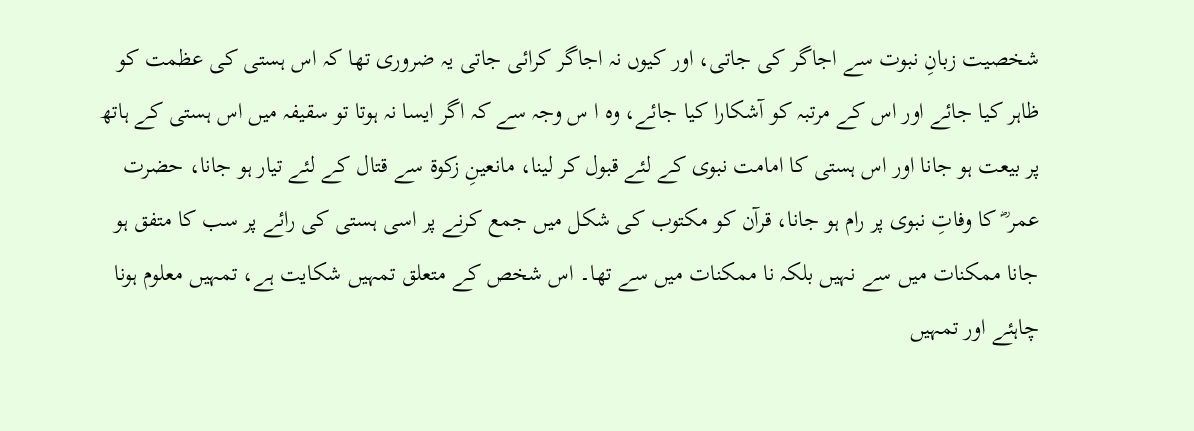شخصیت زبانِ نبوت سے اجاگر کی جاتی، اور کیوں نہ اجاگر کرائی جاتی یہ ضروری تھا کہ اس ہستی کی عظمت کو ظاہر کیا جائے اور اس کے مرتبہ کو آشکارا کیا جائے، وہ ا س وجہ سے کہ اگر ایسا نہ ہوتا تو سقیفہ میں اس ہستی کے ہاتھ پر بیعت ہو جانا اور اس ہستی کا امامت نبوی کے لئے قبول کر لینا، مانعینِ زکوۃ سے قتال کے لئے تیار ہو جانا، حضرت عمر ؓ کا وفاتِ نبوی پر رام ہو جانا، قرآن کو مکتوب کی شکل میں جمع کرنے پر اسی ہستی کی رائے پر سب کا متفق ہو جانا ممکنات میں سے نہیں بلکہ نا ممکنات میں سے تھا۔ اس شخص کے متعلق تمہیں شکایت ہے، تمہیں معلوم ہونا چاہئے اور تمہیں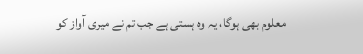معلوم بھی ہوگا، یہ وہ ہستی ہے جب تم نے میری آواز کو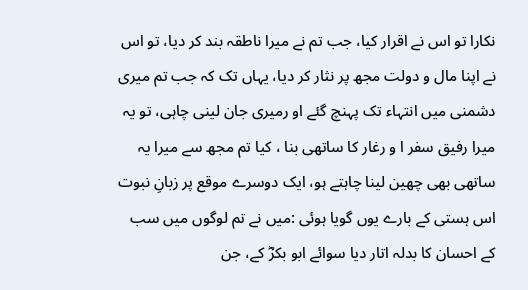نکارا تو اس نے اقرار کیا، جب تم نے میرا ناطقہ بند کر دیا، تو اس نے اپنا مال و دولت مجھ پر نثار کر دیا، یہاں تک کہ جب تم میری دشمنی میں انتہاء تک پہنچ گئے او رمیری جان لینی چاہی، تو یہ میرا رفیق سفر ا و رغار کا ساتھی بنا ، کیا تم مجھ سے میرا یہ ساتھی بھی چھین لینا چاہتے ہو، ایک دوسرے موقع پر زبانِ نبوت اس ہستی کے بارے یوں گویا ہوئی :میں نے تم لوگوں میں سب کے احسان کا بدلہ اتار دیا سوائے ابو بکرؓ کے، جن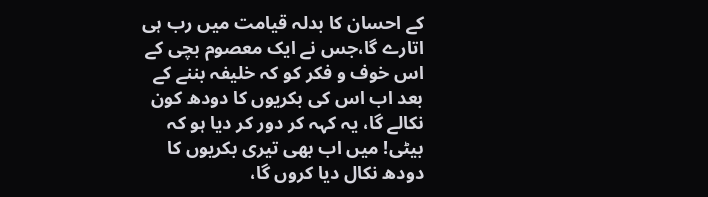کے احسان کا بدلہ قیامت میں رب ہی اتارے گا،جس نے ایک معصوم بچی کے اس خوف و فکر کو کہ خلیفہ بننے کے بعد اب اس کی بکریوں کا دودھ کون نکالے گا، یہ کہہ کر دور کر دیا ہو کہ بیٹی! میں اب بھی تیری بکریوں کا دودھ نکال دیا کروں گا،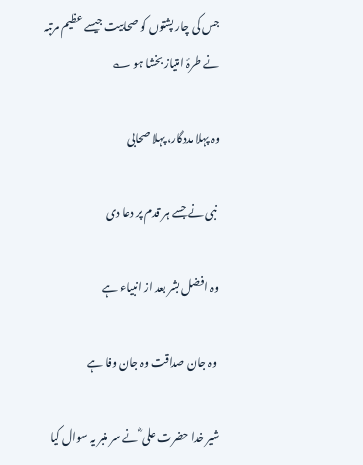جس کی چار پشتوں کو صحابیت جیسے عظیم مرتبہ نے طرۂ امتیاز بخشا ہو ؎

وہ پہلا مددگار، پہلا صحابی

 نبی نے جسے ہر قدم پر دعا دی

وہ افضل بشر بعد از انبیاء ہے

 وہ جان صداقت وہ جان وفا ہے

شیر خدا حضرت علی ؓ نے سر منبر یہ سوال کیا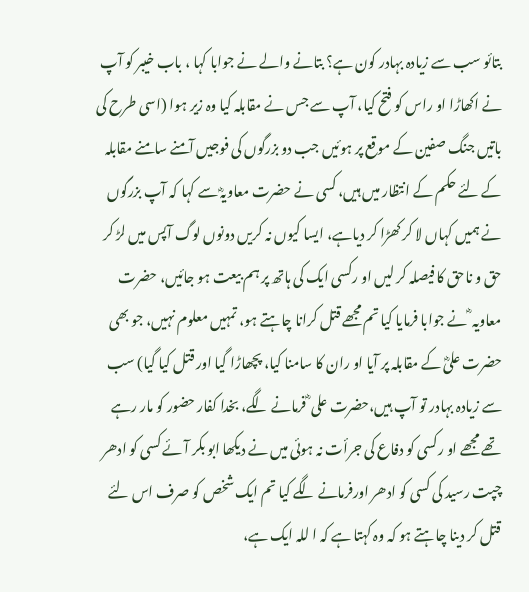بتائو سب سے زیادہ بہادر کون ہے؟ بتانے والے نے جوابا کہا ، باب خیبر کو آپ نے اکھاڑا او راس کو فتح کیا، آپ سے جس نے مقابلہ کیا وہ زیر ہوا (اسی طرح کی باتیں جنگ صفین کے موقع پر ہوئیں جب دو بزرگوں کی فوجیں آمنے سامنے مقابلہ کے لئے حکم کے انتظار میں ہیں، کسی نے حضرت معاویہؓ سے کہا کہ آپ بزرگوں نے ہمیں کہاں لا کر کھڑا کر دیاہے، ایسا کیوں نہ کریں دونوں لوگ آپس میں لڑ کر حق و ناحق کا فیصلہ کر لیں او رکسی ایک کی ہاتھ پر ہم بیعت ہو جائیں، حضرت معاویہ ؓ نے جوابا فرمایا کیا تم مجھے قتل کرانا چاہتے ہو، تمہیں معلوم نہیں، جو بھی حضرت علیؓ کے مقابلہ پر آیا او ران کا سامنا کیا، پچھاڑا گیا اور قتل کیا گیا) سب سے زیادہ بہادر تو آپ ہیں،حضرت علی ؓ فرمانے لگے، بخدا کفار حضور کو مار رہے تھے مجھے او رکسی کو دفاع کی جرأت نہ ہوئی میں نے دیکھا ابو بکر آئے کسی کو ادھر چپت رسید کی کسی کو ادھر اورفرمانے لگے کیا تم ایک شخص کو صرف اس لئے قتل کر دینا چاہتے ہو کہ وہ کہتا ہے کہ ا للہ ایک ہے،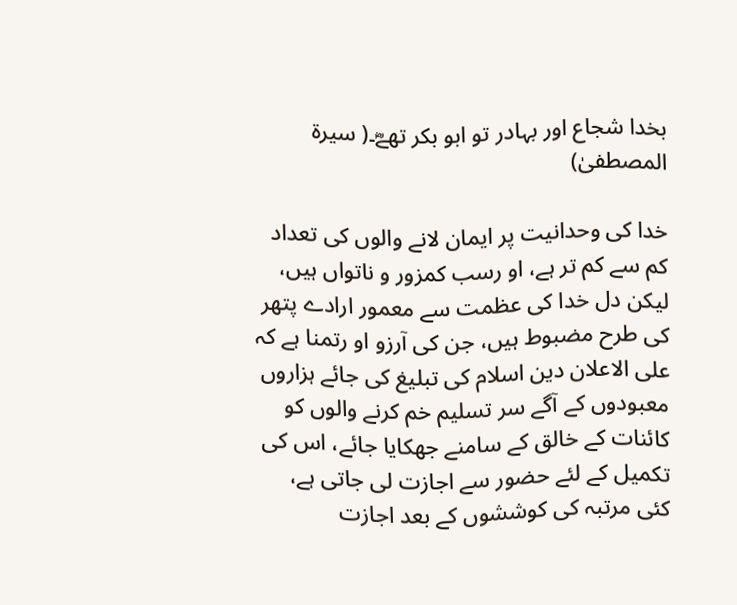بخدا شجاع اور بہادر تو ابو بکر تھےؓ۔( سیرۃ المصطفیٰ)

خدا کی وحدانیت پر ایمان لانے والوں کی تعداد کم سے کم تر ہے، او رسب کمزور و ناتواں ہیں، لیکن دل خدا کی عظمت سے معمور ارادے پتھر کی طرح مضبوط ہیں، جن کی آرزو او رتمنا ہے کہ علی الاعلان دین اسلام کی تبلیغ کی جائے ہزاروں معبودوں کے آگے سر تسلیم خم کرنے والوں کو کائنات کے خالق کے سامنے جھکایا جائے، اس کی تکمیل کے لئے حضور سے اجازت لی جاتی ہے، کئی مرتبہ کی کوششوں کے بعد اجازت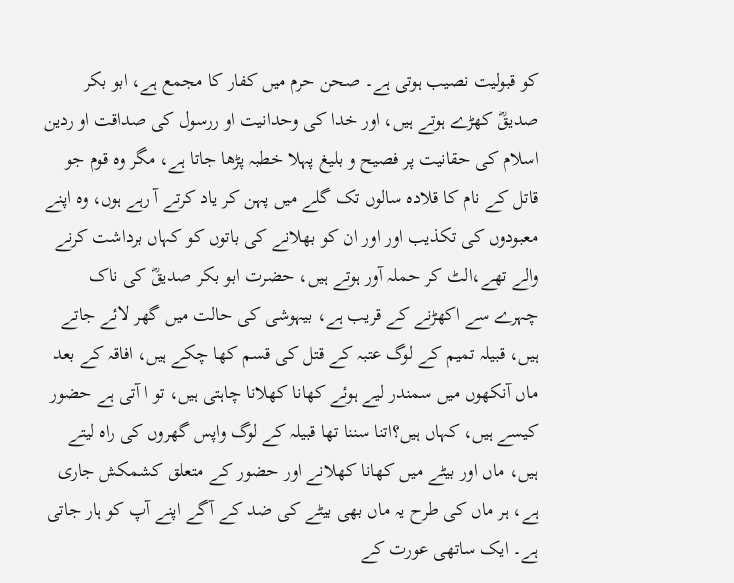کو قبولیت نصیب ہوتی ہے۔ صحن حرم میں کفار کا مجمع ہے، ابو بکر صدیقؓ کھڑے ہوتے ہیں، اور خدا کی وحدانیت او ررسول کی صداقت او ردین اسلام کی حقانیت پر فصیح و بلیغ پہلا خطبہ پڑھا جاتا ہے، مگر وہ قوم جو قاتل کے نام کا قلادہ سالوں تک گلے میں پہن کر یاد کرتے آ رہے ہوں، وہ اپنے معبودوں کی تکذیب اور اور ان کو بھلانے کی باتوں کو کہاں برداشت کرنے والے تھے،الٹ کر حملہ آور ہوتے ہیں، حضرت ابو بکر صدیقؓ کی ناک چہرے سے اکھڑنے کے قریب ہے، بیہوشی کی حالت میں گھر لائے جاتے ہیں، قبیلہ تمیم کے لوگ عتبہ کے قتل کی قسم کھا چکے ہیں، افاقہ کے بعد ماں آنکھوں میں سمندر لیے ہوئے کھانا کھلانا چاہتی ہیں، تو ا آتی ہے حضور کیسے ہیں، کہاں ہیں؟اتنا سننا تھا قبیلہ کے لوگ واپس گھروں کی راہ لیتے ہیں، ماں اور بیٹے میں کھانا کھلانے اور حضور کے متعلق کشمکش جاری ہے، ہر ماں کی طرح یہ ماں بھی بیٹے کی ضد کے آگے اپنے آپ کو ہار جاتی ہے۔ ایک ساتھی عورت کے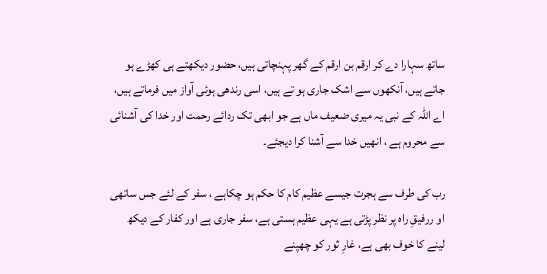ساتھ سہارا دے کر ارقم بن ارقم کے گھر پہنچاتی ہیں، حضور دیکھتے ہی کھڑے ہو جاتے ہیں، آنکھوں سے اشک جاری ہو تے ہیں، اسی رندھی ہوئی آواز میں فرماتے ہیں، اے اللہ کے نبی یہ میری ضعیف ماں ہے جو ابھی تک ردائے رحمت اور خدا کی آشنائی سے محروم ہے ، انھیں خدا سے آشنا کرا دیجئے۔

رب کی طرف سے ہجرت جیسے عظیم کام کا حکم ہو چکاہے ، سفر کے لئے جس ساتھی او ررفیقِ راہ پر نظر پڑتی ہے یہی عظیم ہستی ہے، سفر جاری ہے اور کفار کے دیکھ لینے کا خوف بھی ہے، غارِ ثور کو چھپنے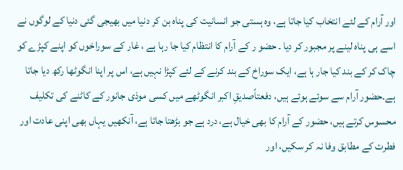اور آرام کے لئے انتخاب کیا جاتا ہے، وہ ہستی جو انسانیت کی پناہ بن کر دنیا میں بھیجی گئی دنیا کے لوگوں نے اسے ہی پناہ لینے پر مجبور کر دیا ۔ حضو ر کے آرام کا انتظام کیا جا رہا ہے ، غار کے سوراخوں کو اپنے کپڑے کو چاک کر کے بند کیا جار ہا ہے، ایک سوراخ کے بند کرنے کے لئے کپڑا نہیں ہے، اس پر اپنا انگوٹھا رکھ دیا جاتا ہے۔حضور آرام سے سوئے ہوئے ہیں، دفعتاًصدیقِ اکبر انگوٹھے میں کسی موذی جانور کے کاٹنے کی تکلیف محسوس کرتے ہیں، حضور کے آرام کا بھی خیال ہے، درد ہے جو بڑھتا جاتا ہے، آنکھیں یہاں بھی اپنی عادت اور فطرت کے مطابق وفا نہ کر سکیں، اور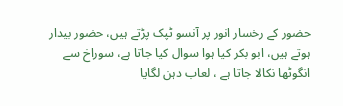حضور کے رخسار انور پر آنسو ٹپک پڑتے ہیں، حضور بیدار ہوتے ہیں، ابو بکر کیا ہوا سوال کیا جاتا ہے، سوراخ سے انگوٹھا نکالا جاتا ہے ، لعاب دہن لگایا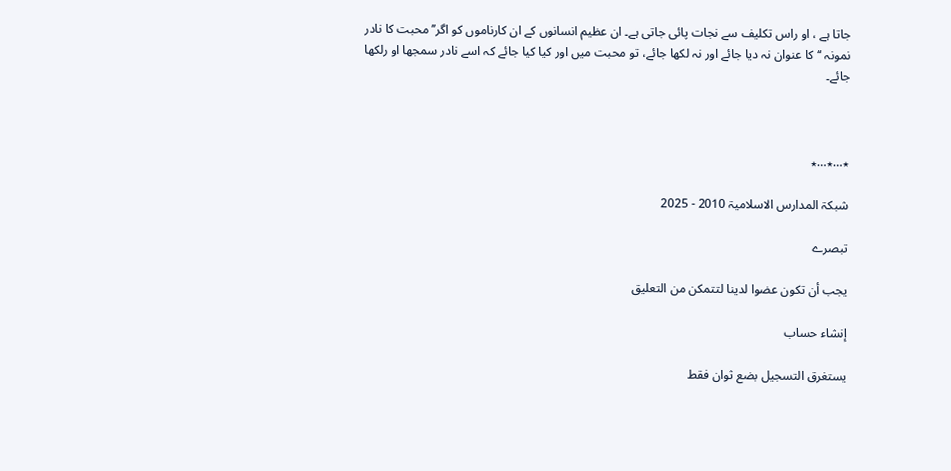جاتا ہے ، او راس تکلیف سے نجات پائی جاتی ہے۔ ان عظیم انسانوں کے ان کارناموں کو اگر’’ محبت کا نادر نمونہ ‘‘کا عنوان نہ دیا جائے اور نہ لکھا جائے، تو محبت میں اور کیا کیا جائے کہ اسے نادر سمجھا او رلکھا جائے۔



٭…٭…٭

شبکۃ المدارس الاسلامیۃ 2010 - 2025

تبصرے

يجب أن تكون عضوا لدينا لتتمكن من التعليق

إنشاء حساب

يستغرق التسجيل بضع ثوان فقط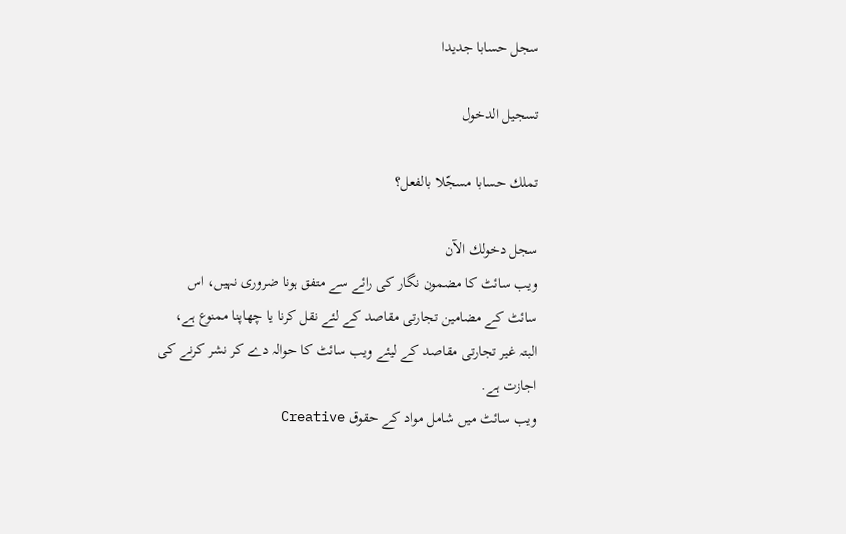سجل حسابا جديدا

تسجيل الدخول

تملك حسابا مسجّلا بالفعل؟

سجل دخولك الآن
ویب سائٹ کا مضمون نگار کی رائے سے متفق ہونا ضروری نہیں، اس سائٹ کے مضامین تجارتی مقاصد کے لئے نقل کرنا یا چھاپنا ممنوع ہے، البتہ غیر تجارتی مقاصد کے لیئے ویب سائٹ کا حوالہ دے کر نشر کرنے کی اجازت ہے.
ویب سائٹ میں شامل مواد کے حقوق Creative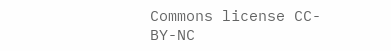Commons license CC-BY-NC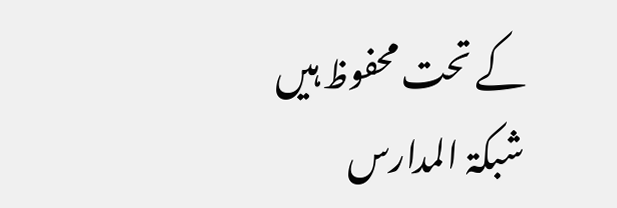کے تحت محفوظ ہیں
شبکۃ المدارس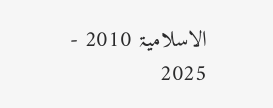الاسلامیۃ 2010 - 2025